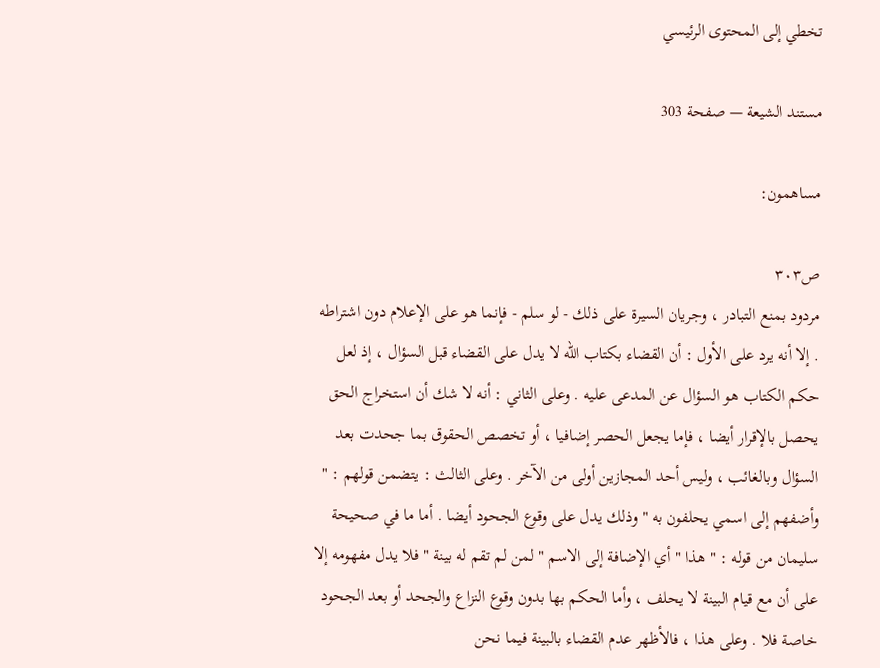تخطي إلى المحتوى الرئيسي

مستند الشيعة — صفحة 303

مساهمون:

ص٣٠٣
مردود بمنع التبادر ، وجريان السيرة على ذلك - لو سلم - فإنما هو على الإعلام دون اشتراطه . إلا أنه يرد على الأول : أن القضاء بكتاب الله لا يدل على القضاء قبل السؤال ، إذ لعل حكم الكتاب هو السؤال عن المدعى عليه . وعلى الثاني : أنه لا شك أن استخراج الحق يحصل بالإقرار أيضا ، فإما يجعل الحصر إضافيا ، أو تخصص الحقوق بما جحدت بعد السؤال وبالغائب ، وليس أحد المجازين أولى من الآخر . وعلى الثالث : يتضمن قولهم : " وأضفهم إلى اسمي يحلفون به " وذلك يدل على وقوع الجحود أيضا . أما ما في صحيحة سليمان من قوله : " هذا " أي الإضافة إلى الاسم " لمن لم تقم له بينة " فلا يدل مفهومه إلا على أن مع قيام البينة لا يحلف ، وأما الحكم بها بدون وقوع النزاع والجحد أو بعد الجحود خاصة فلا . وعلى هذا ، فالأظهر عدم القضاء بالبينة فيما نحن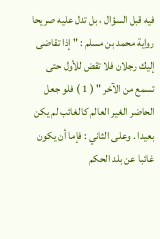فيه قبل السؤال ، بل تدل عليه صريحا رواية محمد بن مسلم : " إذا تقاضى إليك رجلان فلا تقض للأول حتى تسمع من الآخر " ( 1 ) فلو جعل الحاضر الغير العالم كالغائب لم يكن بعيدا . وعلى الثاني : فإما أن يكون غائبا عن بلد الحكم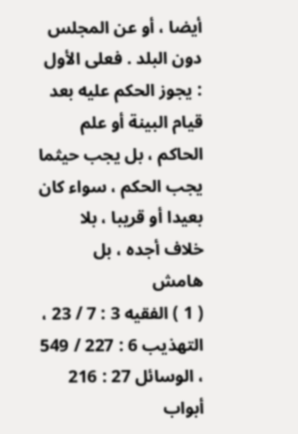أيضا ، أو عن المجلس دون البلد . فعلى الأول : يجوز الحكم عليه بعد قيام البينة أو علم الحاكم ، بل يجب حيثما يجب الحكم ، سواء كان بعيدا أو قريبا ، بلا خلاف أجده ، بل
هامش
( 1 ) الفقيه 3 : 7 / 23 ، التهذيب 6 : 227 / 549 ، الوسائل 27 : 216 أبواب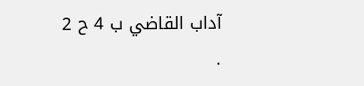آداب القاضي ب 4 ح 2 .